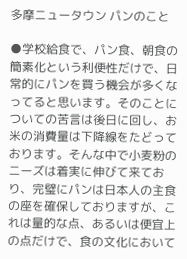多摩ニュータウン パンのこと

●学校給食で、パン食、朝食の簡素化という利便性だけで、日常的にパンを買う機会が多くなってると思います。そのことについての苦言は後日に回し、お米の消費量は下降線をたどっております。そんな中で小麦粉のニーズは着実に伸びて来ており、完璧にパンは日本人の主食の座を確保しておりますが、これは量的な点、あるいは便宜上の点だけで、食の文化において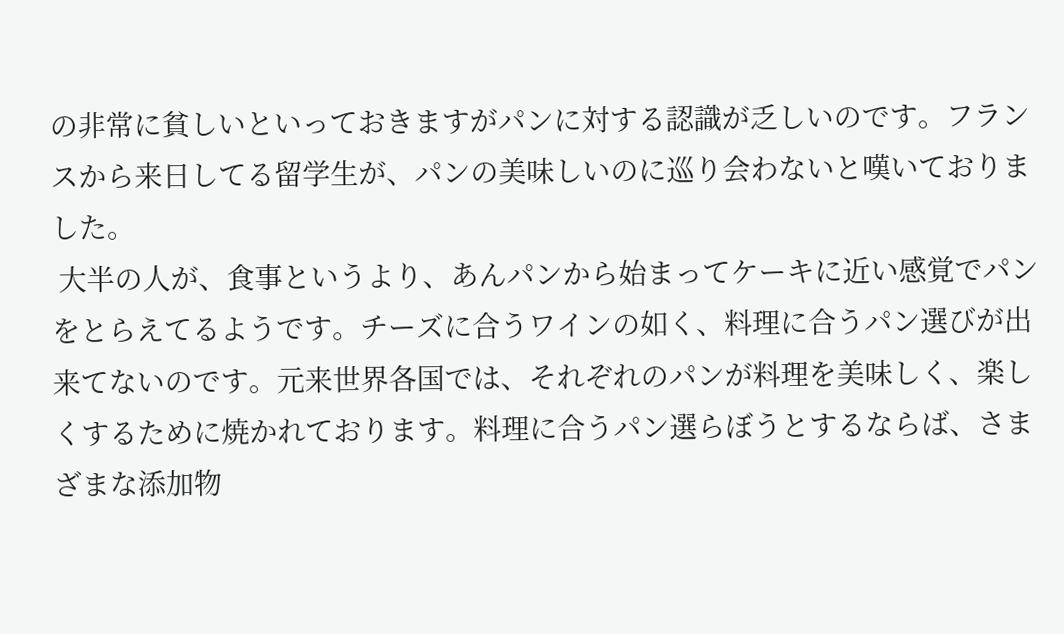の非常に貧しいといっておきますがパンに対する認識が乏しいのです。フランスから来日してる留学生が、パンの美味しいのに巡り会わないと嘆いておりました。
 大半の人が、食事というより、あんパンから始まってケーキに近い感覚でパンをとらえてるようです。チーズに合うワインの如く、料理に合うパン選びが出来てないのです。元来世界各国では、それぞれのパンが料理を美味しく、楽しくするために焼かれております。料理に合うパン選らぼうとするならば、さまざまな添加物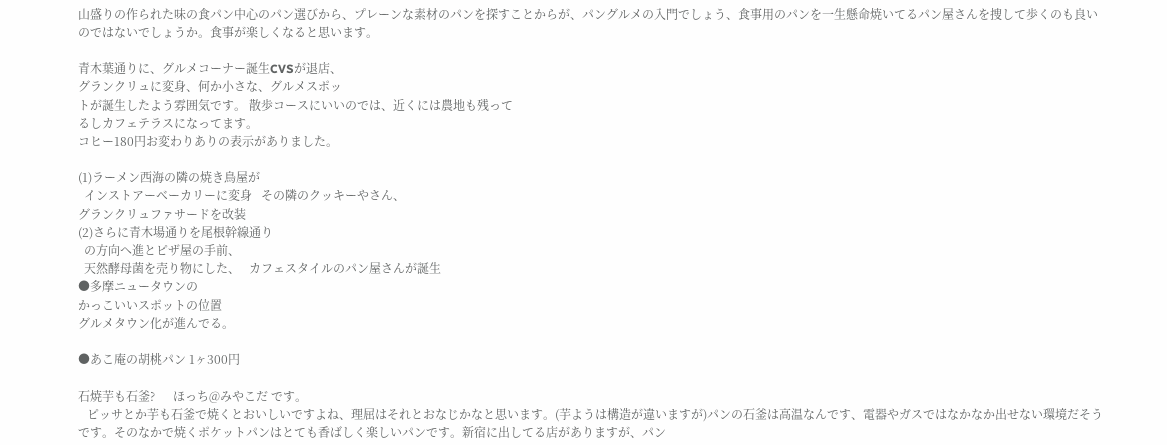山盛りの作られた味の食パン中心のパン選びから、プレーンな素材のパンを探すことからが、パングルメの入門でしょう、食事用のパンを一生懸命焼いてるパン屋さんを捜して歩くのも良いのではないでしょうか。食事が楽しくなると思います。

青木葉通りに、グルメコーナー誕生CVSが退店、
グランクリュに変身、何か小さな、グルメスポッ
トが誕生したよう雰囲気です。 散歩コースにいいのでは、近くには農地も残って
るしカフェテラスになってます。
コヒー180円お変わりありの表示がありました。

(1)ラーメン西海の隣の焼き鳥屋が
  インストアーベーカリーに変身   その隣のクッキーやさん、
グランクリュファサードを改装
(2)さらに青木場通りを尾根幹線通り
  の方向へ進とピザ屋の手前、
  天然酵母菌を売り物にした、   カフェスタイルのパン屋さんが誕生
●多摩ニュータウンの
かっこいいスポットの位置
グルメタウン化が進んでる。

●あこ庵の胡桃パン 1ヶ300円

石焼芋も石釜?      ほっち@みやこだ です。
   ピッサとか芋も石釜で焼くとおいしいですよね、理屈はそれとおなじかなと思います。(芋ようは構造が違いますが)パンの石釜は高温なんです、電器やガスではなかなか出せない環境だそうです。そのなかで焼くポケットパンはとても香ばしく楽しいパンです。新宿に出してる店がありますが、パン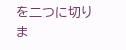を二つに切りま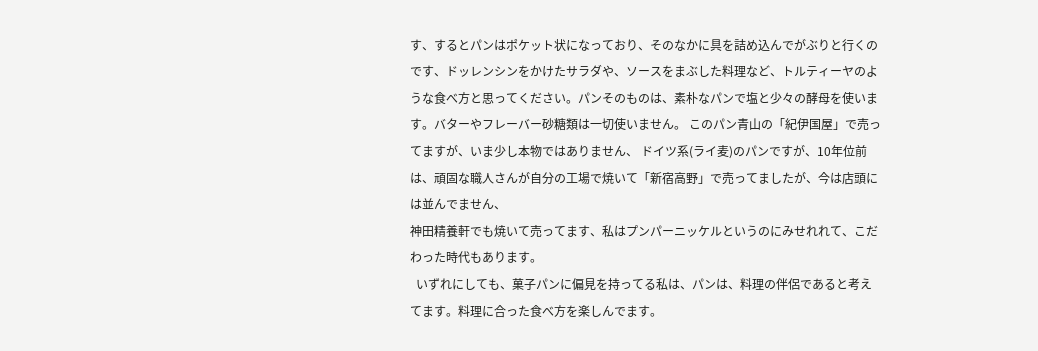す、するとパンはポケット状になっており、そのなかに具を詰め込んでがぶりと行くのです、ドッレンシンをかけたサラダや、ソースをまぶした料理など、トルティーヤのような食べ方と思ってください。パンそのものは、素朴なパンで塩と少々の酵母を使います。バターやフレーバー砂糖類は一切使いません。 このパン青山の「紀伊国屋」で売ってますが、いま少し本物ではありません、 ドイツ系(ライ麦)のパンですが、10年位前は、頑固な職人さんが自分の工場で焼いて「新宿高野」で売ってましたが、今は店頭には並んでません、
神田精養軒でも焼いて売ってます、私はプンパーニッケルというのにみせれれて、こだわった時代もあります。
  いずれにしても、菓子パンに偏見を持ってる私は、パンは、料理の伴侶であると考えてます。料理に合った食べ方を楽しんでます。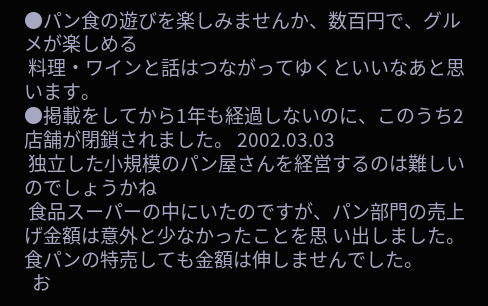●パン食の遊びを楽しみませんか、数百円で、グルメが楽しめる
 料理・ワインと話はつながってゆくといいなあと思います。
●掲載をしてから1年も経過しないのに、このうち2店舗が閉鎖されました。 2002.03.03
 独立した小規模のパン屋さんを経営するのは難しいのでしょうかね
 食品スーパーの中にいたのですが、パン部門の売上げ金額は意外と少なかったことを思 い出しました。食パンの特売しても金額は伸しませんでした。
  お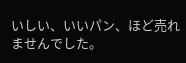いしい、いいパン、ほど売れませんでした。